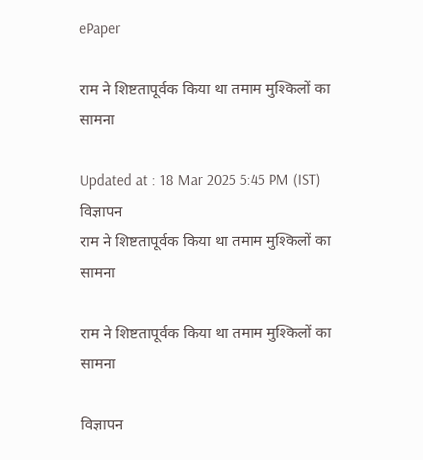ePaper

राम ने शिष्टतापूर्वक किया था तमाम मुश्किलों का सामना

Updated at : 18 Mar 2025 5:45 PM (IST)
विज्ञापन
राम ने शिष्टतापूर्वक किया था तमाम मुश्किलों का सामना

राम ने शिष्टतापूर्वक किया था तमाम मुश्किलों का सामना

विज्ञापन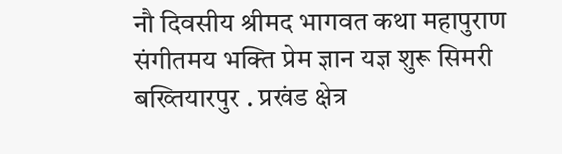नौ दिवसीय श्रीमद भागवत कथा महापुराण संगीतमय भक्ति प्रेम ज्ञान यज्ञ शुरू सिमरी बख्तियारपुर . प्रखंड क्षेत्र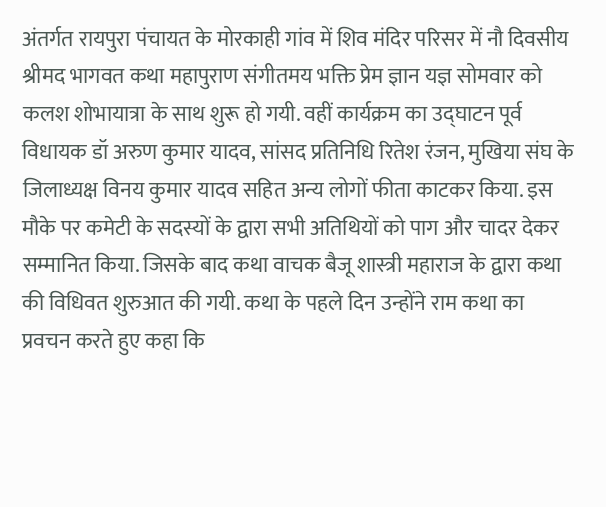अंतर्गत रायपुरा पंचायत के मोरकाही गांव में शिव मंदिर परिसर में नौ दिवसीय श्रीमद भागवत कथा महापुराण संगीतमय भक्ति प्रेम ज्ञान यज्ञ सोमवार को कलश शोभायात्रा के साथ शुरू हो गयी. वहीं कार्यक्रम का उद्घाटन पूर्व विधायक डॉ अरुण कुमार यादव, सांसद प्रतिनिधि रितेश रंजन, मुखिया संघ के जिलाध्यक्ष विनय कुमार यादव सहित अन्य लोगों फीता काटकर किया. इस मौके पर कमेटी के सदस्यों के द्वारा सभी अतिथियों को पाग और चादर देकर सम्मानित किया. जिसके बाद कथा वाचक बैजू शास्त्री महाराज के द्वारा कथा की विधिवत शुरुआत की गयी. कथा के पहले दिन उन्होंने राम कथा का प्रवचन करते हुए कहा कि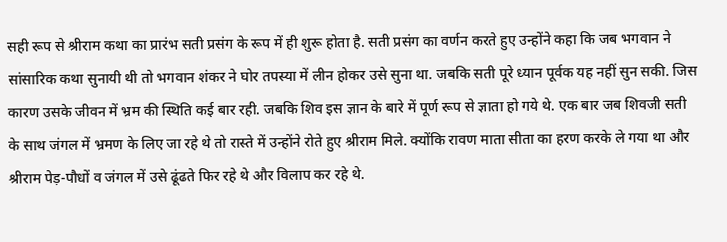सही रूप से श्रीराम कथा का प्रारंभ सती प्रसंग के रूप में ही शुरू होता है. सती प्रसंग का वर्णन करते हुए उन्होंने कहा कि जब भगवान ने सांसारिक कथा सुनायी थी तो भगवान शंकर ने घोर तपस्या में लीन होकर उसे सुना था. जबकि सती पूरे ध्यान पूर्वक यह नहीं सुन सकी. जिस कारण उसके जीवन में भ्रम की स्थिति कई बार रही. जबकि शिव इस ज्ञान के बारे में पूर्ण रूप से ज्ञाता हो गये थे. एक बार जब शिवजी सती के साथ जंगल में भ्रमण के लिए जा रहे थे तो रास्ते में उन्होंने रोते हुए श्रीराम मिले. क्योंकि रावण माता सीता का हरण करके ले गया था और श्रीराम पेड़-पौधों व जंगल में उसे ढूंढते फिर रहे थे और विलाप कर रहे थे.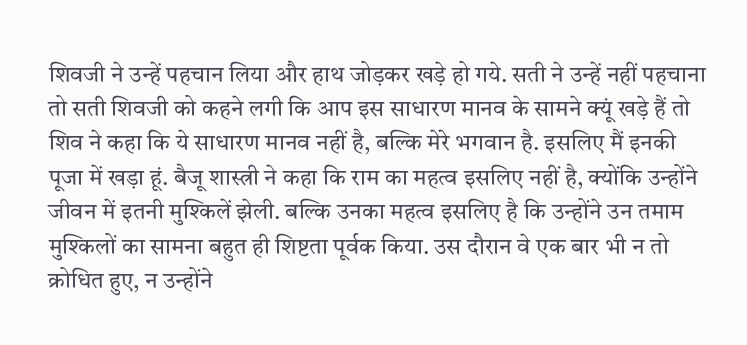शिवजी ने उन्हें पहचान लिया और हाथ जोड़कर खड़े हो गये. सती ने उन्हें नहीं पहचाना तो सती शिवजी को कहने लगी कि आप इस साधारण मानव के सामने क्यूं खड़े हैं तो शिव ने कहा कि ये साधारण मानव नहीं है, बल्कि मेरे भगवान है. इसलिए मैं इनकी पूजा में खड़ा हूं. बैजू शास्त्री ने कहा कि राम का महत्व इसलिए नहीं है, क्योंकि उन्होंने जीवन में इतनी मुश्किलें झेली. बल्कि उनका महत्व इसलिए है कि उन्होंने उन तमाम मुश्किलों का सामना बहुत ही शिष्टता पूर्वक किया. उस दौरान वे एक बार भी न तो क्रोधित हुए, न उन्होंने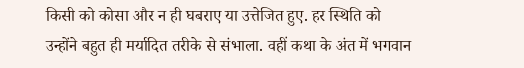किसी को कोसा और न ही घबराए या उत्तेजित हुए. हर स्थिति को उन्होंने बहुत ही मर्यादित तरीके से संभाला. वहीं कथा के अंत में भगवान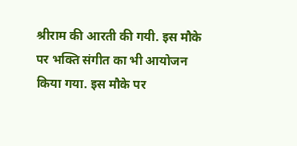श्रीराम की आरती की गयी. इस मौके पर भक्ति संगीत का भी आयोजन किया गया. इस मौके पर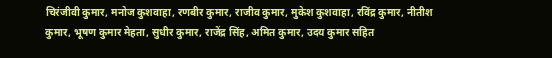चिरंजीवी कुमार, मनोज कुशवाहा, रणबीर कुमार, राजीव कुमार, मुकेश कुशवाहा, रविंद्र कुमार, नीतीश कुमार, भूषण कुमार मेहता, सुधीर कुमार, राजेंद्र सिंह, अमित कुमार, उदय कुमार सहित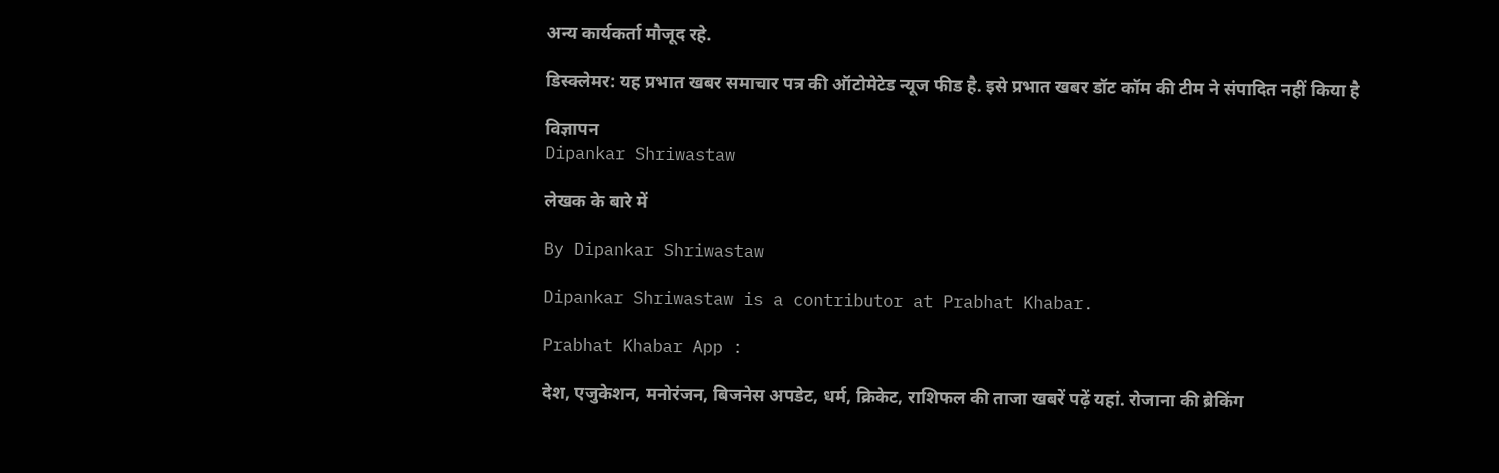अन्य कार्यकर्ता मौजूद रहे.

डिस्क्लेमर: यह प्रभात खबर समाचार पत्र की ऑटोमेटेड न्यूज फीड है. इसे प्रभात खबर डॉट कॉम की टीम ने संपादित नहीं किया है

विज्ञापन
Dipankar Shriwastaw

लेखक के बारे में

By Dipankar Shriwastaw

Dipankar Shriwastaw is a contributor at Prabhat Khabar.

Prabhat Khabar App :

देश, एजुकेशन, मनोरंजन, बिजनेस अपडेट, धर्म, क्रिकेट, राशिफल की ताजा खबरें पढ़ें यहां. रोजाना की ब्रेकिंग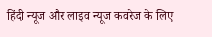हिंदी न्यूज और लाइव न्यूज कवरेज के लिए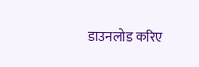डाउनलोड करिए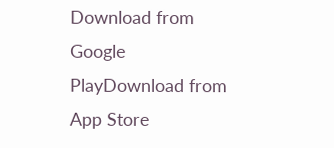Download from Google PlayDownload from App Store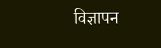विज्ञापन